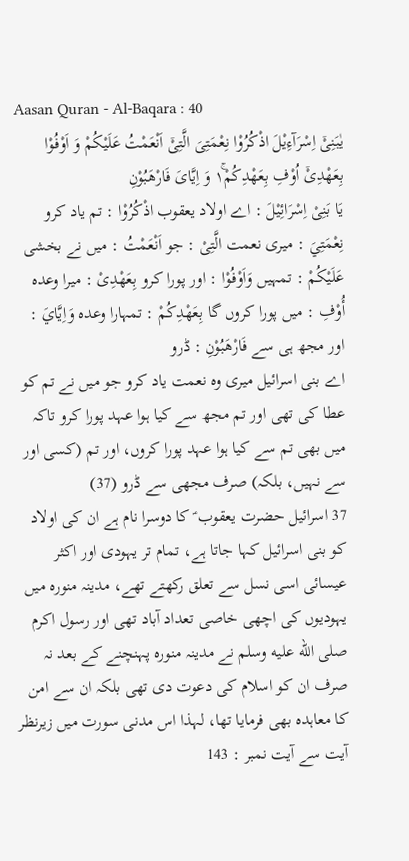Aasan Quran - Al-Baqara : 40
یٰبَنِیْۤ اِسْرَآءِیْلَ اذْكُرُوْا نِعْمَتِیَ الَّتِیْۤ اَنْعَمْتُ عَلَیْكُمْ وَ اَوْفُوْا بِعَهْدِیْۤ اُوْفِ بِعَهْدِكُمْ١ۚ وَ اِیَّایَ فَارْهَبُوْنِ
يَا بَنِیْ اِسْرَائِیْلَ : اے اولاد یعقوب اذْكُرُوْا : تم یاد کرو نِعْمَتِيَ : میری نعمت الَّتِیْ : جو اَنْعَمْتُ : میں نے بخشی عَلَيْكُمْ : تمہیں وَاَوْفُوْا : اور پورا کرو بِعَهْدِیْ : میرا وعدہ أُوْفِ : میں پورا کروں گا بِعَهْدِكُمْ : تمہارا وعدہ وَاِيَّايَ : اور مجھ ہی سے فَارْهَبُوْنِ : ڈرو
اے بنی اسرائیل میری وہ نعمت یاد کرو جو میں نے تم کو عطا کی تھی اور تم مجھ سے کیا ہوا عہد پورا کرو تاکہ میں بھی تم سے کیا ہوا عہد پورا کروں، اور تم (کسی اور سے نہیں، بلکہ) صرف مجھی سے ڈرو (37)
37 اسرائیل حضرت یعقوب ؑ کا دوسرا نام ہے ان کی اولاد کو بنی اسرائیل کہا جاتا ہے، تمام تر یہودی اور اکثر عیسائی اسی نسل سے تعلق رکھتے تھے، مدینہ منورہ میں یہودیوں کی اچھی خاصی تعداد آباد تھی اور رسول اکرم صلى الله عليه وسلم نے مدینہ منورہ پہنچنے کے بعد نہ صرف ان کو اسلام کی دعوت دی تھی بلکہ ان سے امن کا معاہدہ بھی فرمایا تھا، لہذا اس مدنی سورت میں زیرنظر آیت سے آیت نمبر : 143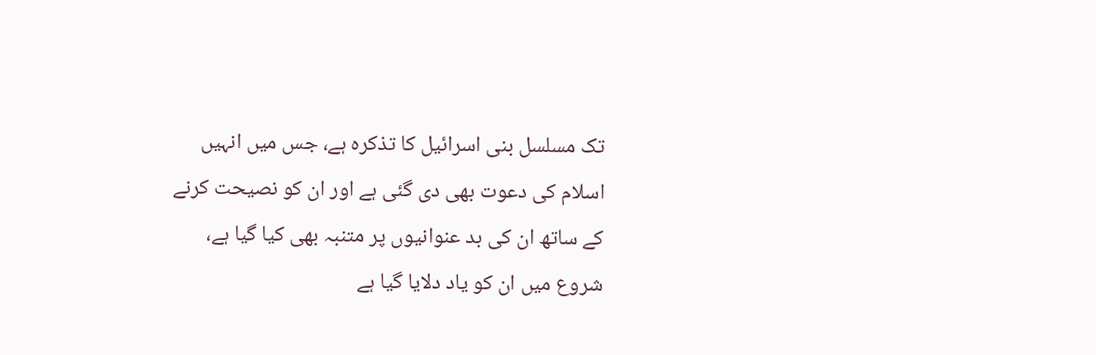تک مسلسل بنی اسرائیل کا تذکرہ ہے، جس میں انہیں اسلام کی دعوت بھی دی گئی ہے اور ان کو نصیحت کرنے کے ساتھ ان کی بد عنوانیوں پر متنبہ بھی کیا گیا ہے، شروع میں ان کو یاد دلایا گیا ہے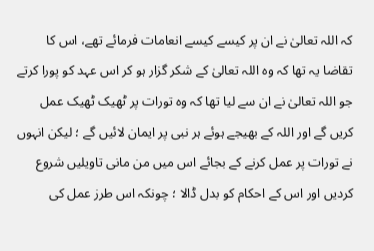کہ اللہ تعالیٰ نے ان پر کیسے کیسے انعامات فرمائے تھے، اس کا تقاضا یہ تھا کہ وہ اللہ تعالیٰ کے شکر گزار ہو کر اس عہد کو پورا کرتے جو اللہ تعالیٰ نے ان سے لیا تھا کہ وہ تورات پر ٹھیک ٹھیک عمل کریں گے اور اللہ کے بھیجے ہوئے ہر نبی پر ایمان لائیں گے ؛ لیکن انہوں نے تورات پر عمل کرنے کے بجائے اس میں من مانی تاویلیں شروع کردیں اور اس کے احکام کو بدل ڈالا ؛ چونکہ اس طرز عمل کی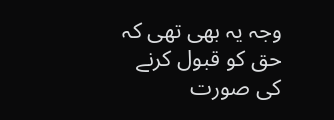وجہ یہ بھی تھی کہ حق کو قبول کرنے کی صورت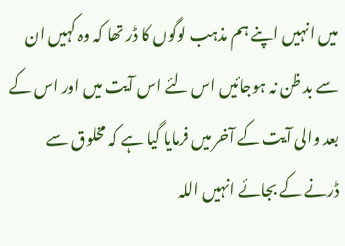میں انہیں اپنے ہم مذہب لوگوں کا ڈر تھا کہ وہ کہیں ان سے بد ظن نہ ہوجائیں اس لئے اس آیت میں اور اس کے بعد والی آیت کے آخر میں فرمایا گیا ہے کہ مخلوق سے ڈرنے کے بجائے انہیں اللہ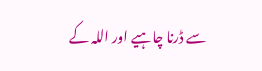سے ڈرنا چاہیے اور اللہ کے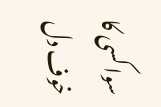سوا کسی کا خوف دل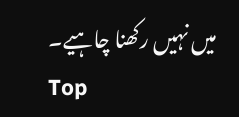میں نہیں رکھنا چاہیے۔
Top